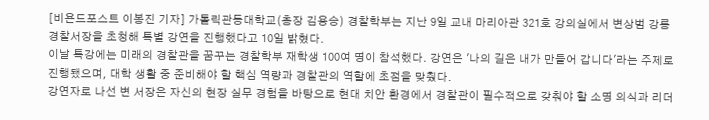[비욘드포스트 이봉진 기자] 가톨릭관동대학교(총장 김용승) 경찰학부는 지난 9일 교내 마리아관 321호 강의실에서 변상범 강릉경찰서장을 초청해 특별 강연을 진행했다고 10일 밝혔다.
이날 특강에는 미래의 경찰관을 꿈꾸는 경찰학부 재학생 100여 명이 참석했다. 강연은 '나의 길은 내가 만들어 갑니다'라는 주제로 진행됐으며, 대학 생활 중 준비해야 할 핵심 역량과 경찰관의 역할에 초점을 맞췄다.
강연자로 나선 변 서장은 자신의 현장 실무 경험을 바탕으로 현대 치안 환경에서 경찰관이 필수적으로 갖춰야 할 소명 의식과 리더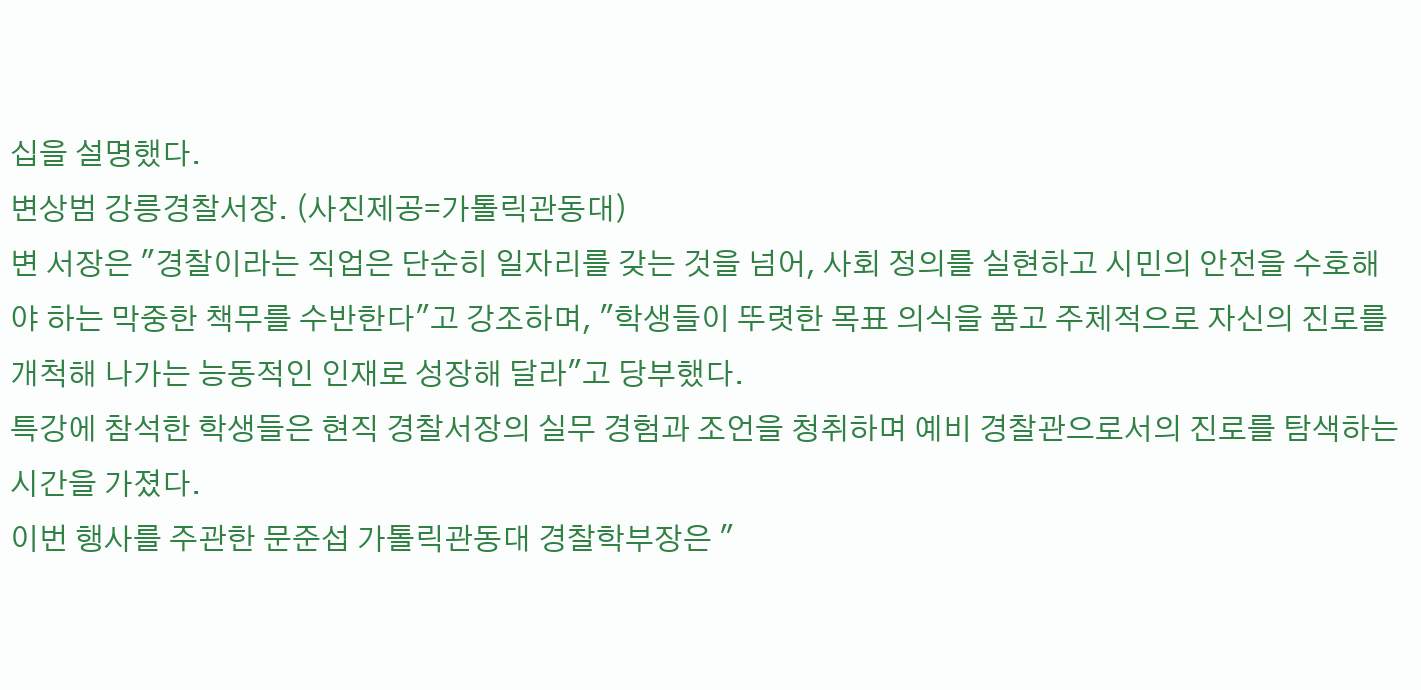십을 설명했다.
변상범 강릉경찰서장. (사진제공=가톨릭관동대)
변 서장은 "경찰이라는 직업은 단순히 일자리를 갖는 것을 넘어, 사회 정의를 실현하고 시민의 안전을 수호해야 하는 막중한 책무를 수반한다"고 강조하며, "학생들이 뚜렷한 목표 의식을 품고 주체적으로 자신의 진로를 개척해 나가는 능동적인 인재로 성장해 달라"고 당부했다.
특강에 참석한 학생들은 현직 경찰서장의 실무 경험과 조언을 청취하며 예비 경찰관으로서의 진로를 탐색하는 시간을 가졌다.
이번 행사를 주관한 문준섭 가톨릭관동대 경찰학부장은 "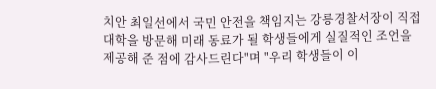치안 최일선에서 국민 안전을 책임지는 강릉경찰서장이 직접 대학을 방문해 미래 동료가 될 학생들에게 실질적인 조언을 제공해 준 점에 감사드린다"며 "우리 학생들이 이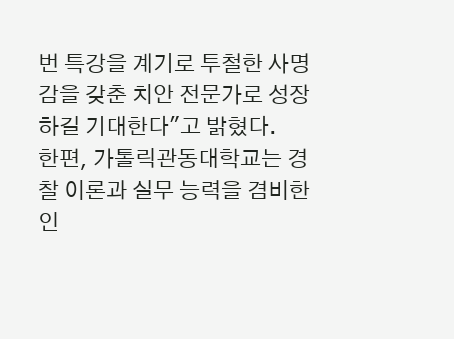번 특강을 계기로 투철한 사명감을 갖춘 치안 전문가로 성장하길 기대한다"고 밝혔다.
한편, 가톨릭관동대학교는 경찰 이론과 실무 능력을 겸비한 인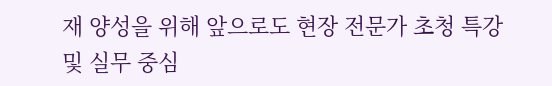재 양성을 위해 앞으로도 현장 전문가 초청 특강 및 실무 중심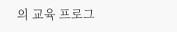의 교육 프로그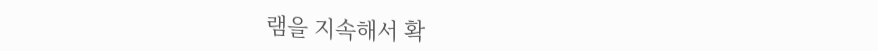램을 지속해서 확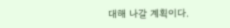대해 나갈 계획이다.